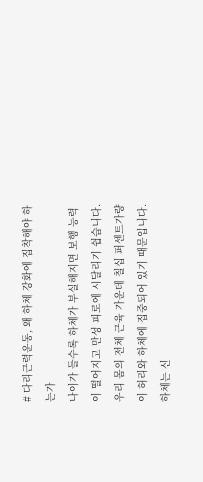# 다리근력운동, 왜 하체 강화에 집착해야 하는가
나이가 들수록 하체가 부실해지면 보행 능력이 떨어지고 만성 피로에 시달리기 쉽습니다. 우리 몸의 전체 근육 가운데 칠십 퍼센트가량이 허리와 하체에 집중되어 있기 때문입니다.
하체는 신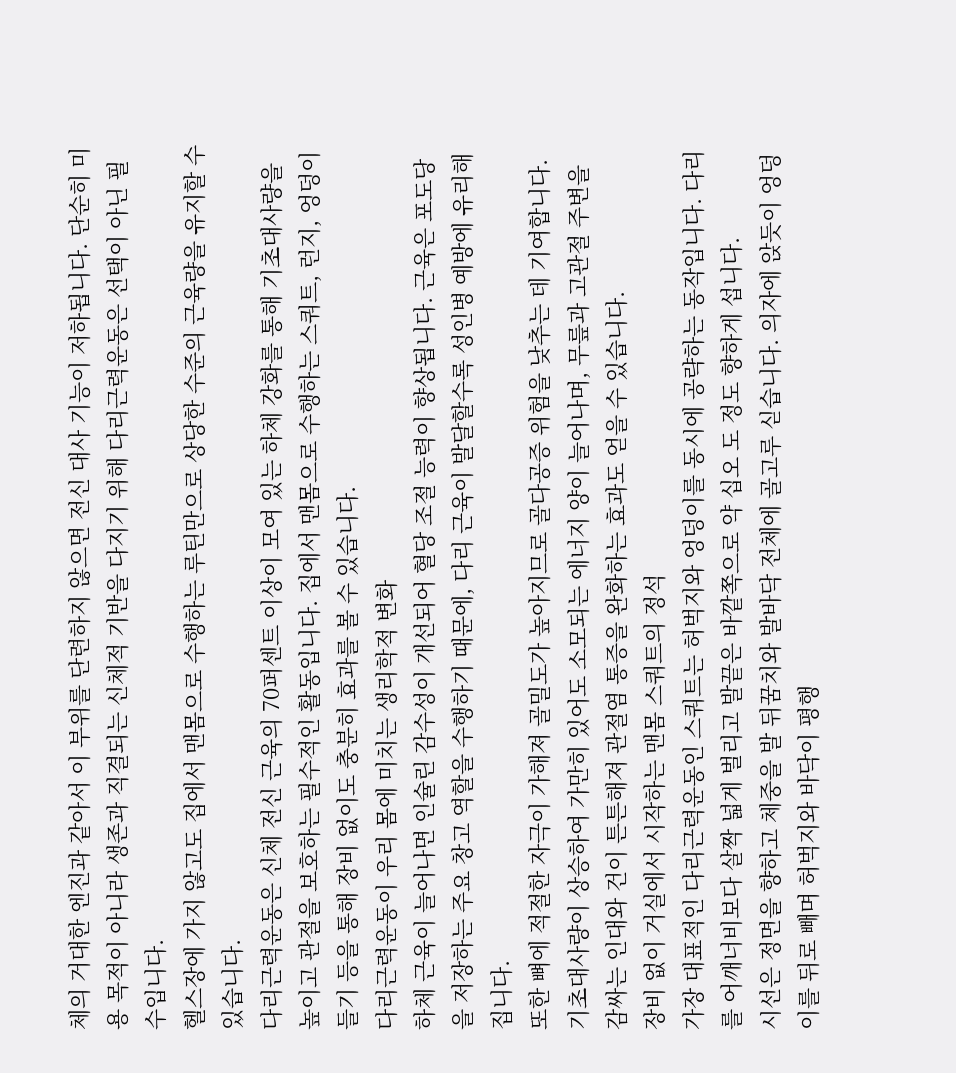체의 거대한 엔진과 같아서 이 부위를 단련하지 않으면 전신 대사 기능이 저하됩니다. 단순히 미용 목적이 아니라 생존과 직결되는 신체적 기반을 다지기 위해 다리근력운동은 선택이 아닌 필수입니다.
헬스장에 가지 않고도 집에서 맨몸으로 수행하는 루틴만으로 상당한 수준의 근육량을 유지할 수 있습니다.
다리근력운동은 신체 전신 근육의 70퍼센트 이상이 모여 있는 하체 강화를 통해 기초대사량을 높이고 관절을 보호하는 필수적인 활동입니다. 집에서 맨몸으로 수행하는 스쿼트, 런지, 엉덩이 들기 등을 통해 장비 없이도 충분히 효과를 볼 수 있습니다.
다리근력운동이 우리 몸에 미치는 생리학적 변화
하체 근육이 늘어나면 인슐린 감수성이 개선되어 혈당 조절 능력이 향상됩니다. 근육은 포도당을 저장하는 주요 창고 역할을 수행하기 때문에, 다리 근육이 발달할수록 성인병 예방에 유리해집니다.
또한 뼈에 적절한 자극이 가해져 골밀도가 높아지므로 골다공증 위험을 낮추는 데 기여합니다. 기초대사량이 상승하여 가만히 있어도 소모되는 에너지 양이 늘어나며, 무릎과 고관절 주변을 감싸는 인대와 건이 튼튼해져 관절염 통증을 완화하는 효과도 얻을 수 있습니다.
장비 없이 거실에서 시작하는 맨몸 스쿼트의 정석
가장 대표적인 다리근력운동인 스쿼트는 허벅지와 엉덩이를 동시에 공략하는 동작입니다. 다리를 어깨너비보다 살짝 넓게 벌리고 발끝은 바깥쪽으로 약 십오 도 정도 향하게 섭니다.
시선은 정면을 향하고 체중을 발 뒤꿈치와 발바닥 전체에 골고루 싣습니다. 의자에 앉듯이 엉덩이를 뒤로 빼며 허벅지와 바닥이 평행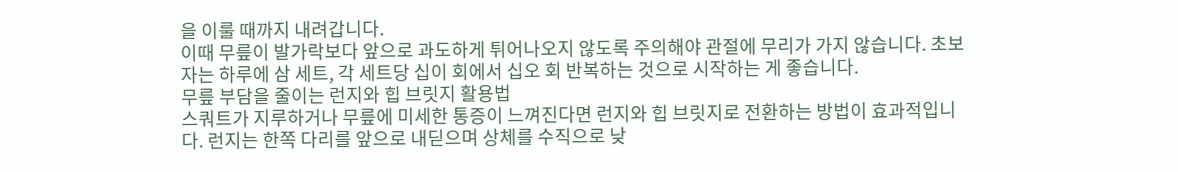을 이룰 때까지 내려갑니다.
이때 무릎이 발가락보다 앞으로 과도하게 튀어나오지 않도록 주의해야 관절에 무리가 가지 않습니다. 초보자는 하루에 삼 세트, 각 세트당 십이 회에서 십오 회 반복하는 것으로 시작하는 게 좋습니다.
무릎 부담을 줄이는 런지와 힙 브릿지 활용법
스쿼트가 지루하거나 무릎에 미세한 통증이 느껴진다면 런지와 힙 브릿지로 전환하는 방법이 효과적입니다. 런지는 한쪽 다리를 앞으로 내딛으며 상체를 수직으로 낮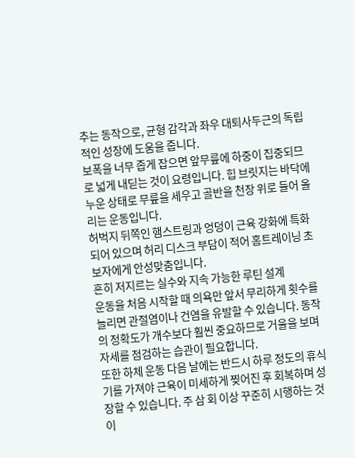추는 동작으로, 균형 감각과 좌우 대퇴사두근의 독립적인 성장에 도움을 줍니다.
보폭을 너무 좁게 잡으면 앞무릎에 하중이 집중되므로 넓게 내딛는 것이 요령입니다. 힙 브릿지는 바닥에 누운 상태로 무릎을 세우고 골반을 천장 위로 들어 올리는 운동입니다.
허벅지 뒤쪽인 햄스트링과 엉덩이 근육 강화에 특화되어 있으며 허리 디스크 부담이 적어 홈트레이닝 초보자에게 안성맞춤입니다.
흔히 저지르는 실수와 지속 가능한 루틴 설계
운동을 처음 시작할 때 의욕만 앞서 무리하게 횟수를 늘리면 관절염이나 건염을 유발할 수 있습니다. 동작의 정확도가 개수보다 훨씬 중요하므로 거울을 보며 자세를 점검하는 습관이 필요합니다.
또한 하체 운동 다음 날에는 반드시 하루 정도의 휴식기를 가져야 근육이 미세하게 찢어진 후 회복하며 성장할 수 있습니다. 주 삼 회 이상 꾸준히 시행하는 것이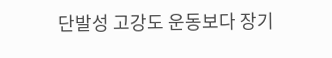단발성 고강도 운동보다 장기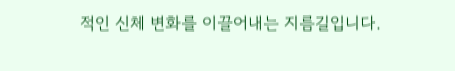적인 신체 변화를 이끌어내는 지름길입니다.